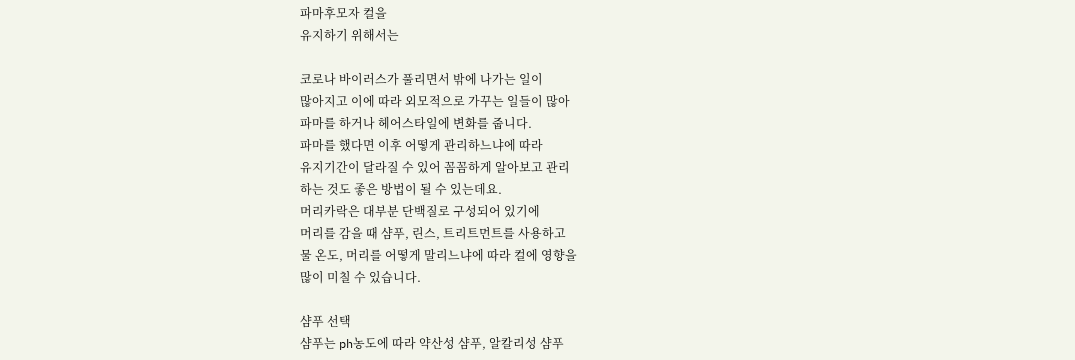파마후모자 컬을
유지하기 위해서는

코로나 바이러스가 풀리면서 밖에 나가는 일이
많아지고 이에 따라 외모적으로 가꾸는 일들이 많아
파마를 하거나 헤어스타일에 변화를 줍니다.
파마를 했다면 이후 어떻게 관리하느냐에 따라
유지기간이 달라질 수 있어 꼼꼼하게 알아보고 관리
하는 것도 좋은 방법이 될 수 있는데요.
머리카락은 대부분 단백질로 구성되어 있기에
머리를 감을 때 샴푸, 린스, 트리트먼트를 사용하고
물 온도, 머리를 어떻게 말리느냐에 따라 컬에 영향을
많이 미칠 수 있습니다.

샴푸 선택
샴푸는 ph농도에 따라 약산성 샴푸, 알칼리성 샴푸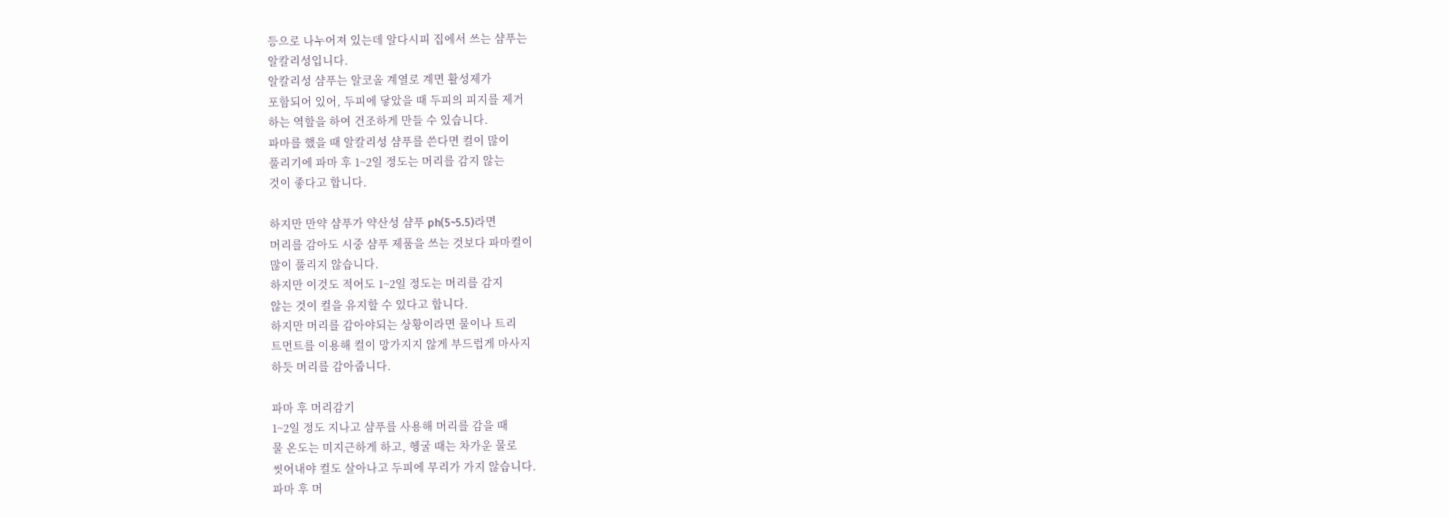등으로 나누어져 있는데 알다시피 집에서 쓰는 샴푸는
알칼리성입니다.
알칼리성 샴푸는 알코올 계열로 계면 활성제가
포함되어 있어, 두피에 닿았을 때 두피의 피지를 제거
하는 역할을 하여 건조하게 만들 수 있습니다.
파마를 했을 때 알칼리성 샴푸를 쓴다면 컬이 많이
풀리기에 파마 후 1~2일 정도는 머리를 감지 않는
것이 좋다고 합니다.

하지만 만약 샴푸가 약산성 샴푸 ph(5~5.5)라면
머리를 감아도 시중 샴푸 제품을 쓰는 것보다 파마컬이
많이 풀리지 않습니다.
하지만 이것도 적어도 1~2일 정도는 머리를 감지
않는 것이 컬을 유지할 수 있다고 합니다.
하지만 머리를 감아야되는 상황이라면 물이나 트리
트먼트를 이용해 컬이 망가지지 않게 부드럽게 마사지
하듯 머리를 감아줍니다.

파마 후 머리감기
1~2일 정도 지나고 샴푸를 사용해 머리를 감을 때
물 온도는 미지근하게 하고, 헹굴 때는 차가운 물로
씻어내야 컬도 살아나고 두피에 무리가 가지 않습니다.
파마 후 머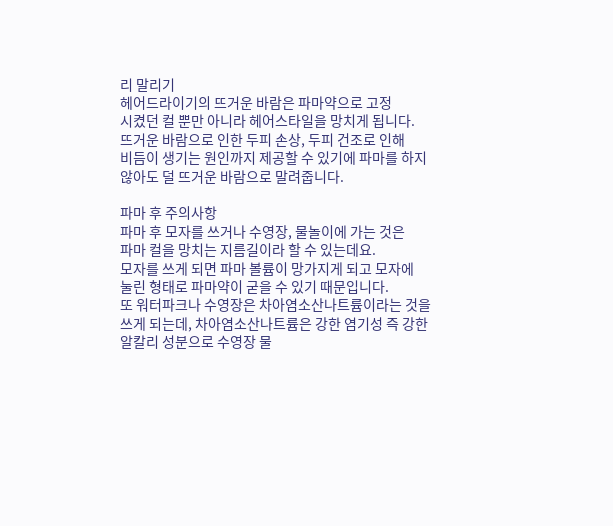리 말리기
헤어드라이기의 뜨거운 바람은 파마약으로 고정
시켰던 컬 뿐만 아니라 헤어스타일을 망치게 됩니다.
뜨거운 바람으로 인한 두피 손상, 두피 건조로 인해
비듬이 생기는 원인까지 제공할 수 있기에 파마를 하지
않아도 덜 뜨거운 바람으로 말려줍니다.

파마 후 주의사항
파마 후 모자를 쓰거나 수영장, 물놀이에 가는 것은
파마 컬을 망치는 지름길이라 할 수 있는데요.
모자를 쓰게 되면 파마 볼륨이 망가지게 되고 모자에
눌린 형태로 파마약이 굳을 수 있기 때문입니다.
또 워터파크나 수영장은 차아염소산나트륨이라는 것을
쓰게 되는데, 차아염소산나트륨은 강한 염기성 즉 강한
알칼리 성분으로 수영장 물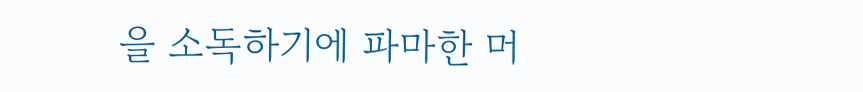을 소독하기에 파마한 머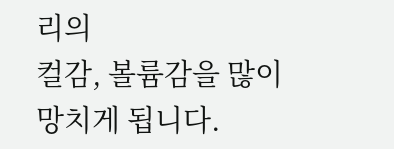리의
컬감, 볼륨감을 많이 망치게 됩니다.